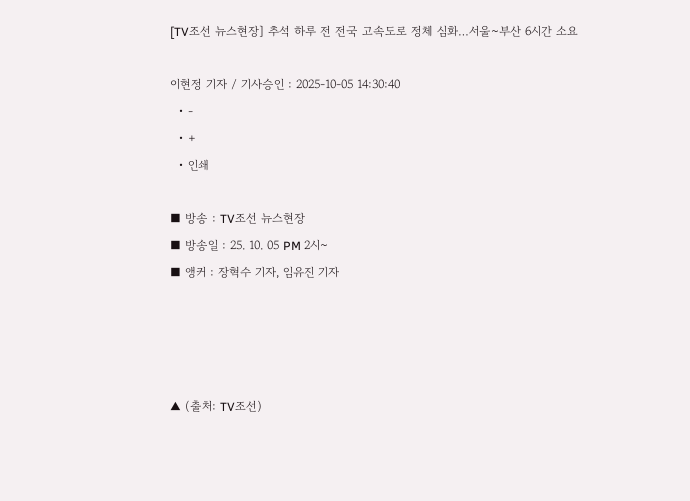[TV조선 뉴스현장] 추석 하루 전 전국 고속도로 정체 심화…서울~부산 6시간 소요

이현정 기자 / 기사승인 : 2025-10-05 14:30:40
  • -
  • +
  • 인쇄

■ 방송 : TV조선 뉴스현장
■ 방송일 : 25. 10. 05 PM 2시~
■ 앵커 : 장혁수 기자, 임유진 기자




▲ (출처: TV조선)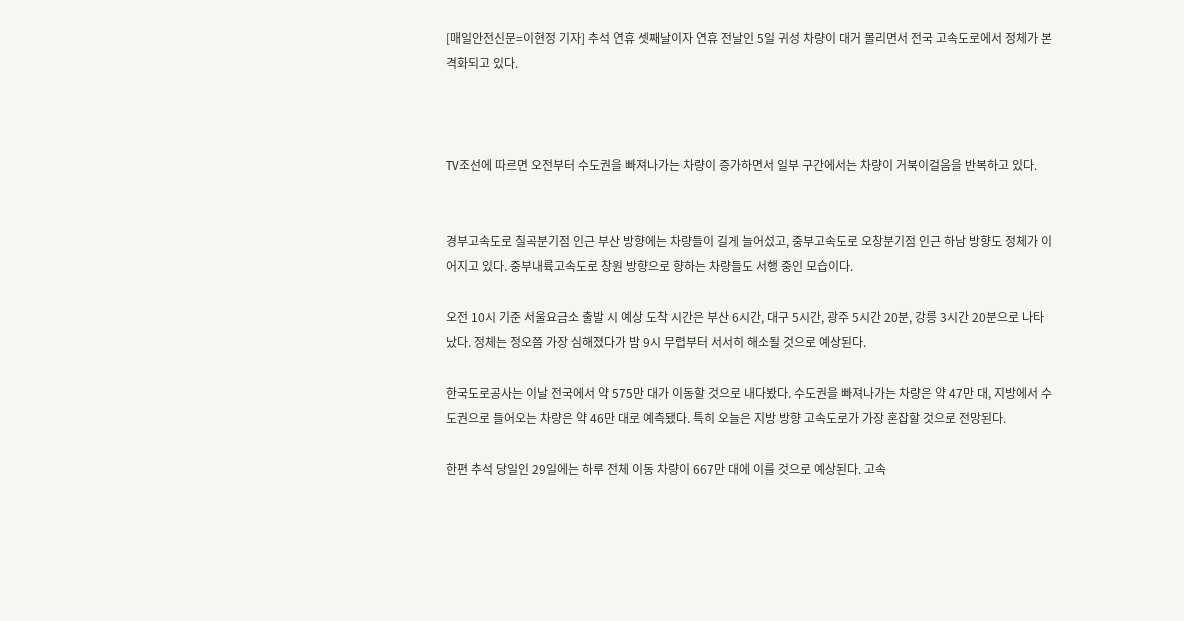[매일안전신문=이현정 기자] 추석 연휴 셋째날이자 연휴 전날인 5일 귀성 차량이 대거 몰리면서 전국 고속도로에서 정체가 본격화되고 있다.



TV조선에 따르면 오전부터 수도권을 빠져나가는 차량이 증가하면서 일부 구간에서는 차량이 거북이걸음을 반복하고 있다.


경부고속도로 칠곡분기점 인근 부산 방향에는 차량들이 길게 늘어섰고, 중부고속도로 오창분기점 인근 하남 방향도 정체가 이어지고 있다. 중부내륙고속도로 창원 방향으로 향하는 차량들도 서행 중인 모습이다.

오전 10시 기준 서울요금소 출발 시 예상 도착 시간은 부산 6시간, 대구 5시간, 광주 5시간 20분, 강릉 3시간 20분으로 나타났다. 정체는 정오쯤 가장 심해졌다가 밤 9시 무렵부터 서서히 해소될 것으로 예상된다.

한국도로공사는 이날 전국에서 약 575만 대가 이동할 것으로 내다봤다. 수도권을 빠져나가는 차량은 약 47만 대, 지방에서 수도권으로 들어오는 차량은 약 46만 대로 예측됐다. 특히 오늘은 지방 방향 고속도로가 가장 혼잡할 것으로 전망된다.

한편 추석 당일인 29일에는 하루 전체 이동 차량이 667만 대에 이를 것으로 예상된다. 고속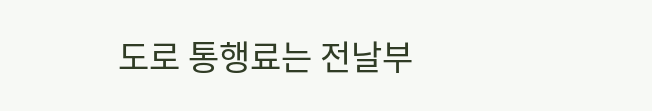도로 통행료는 전날부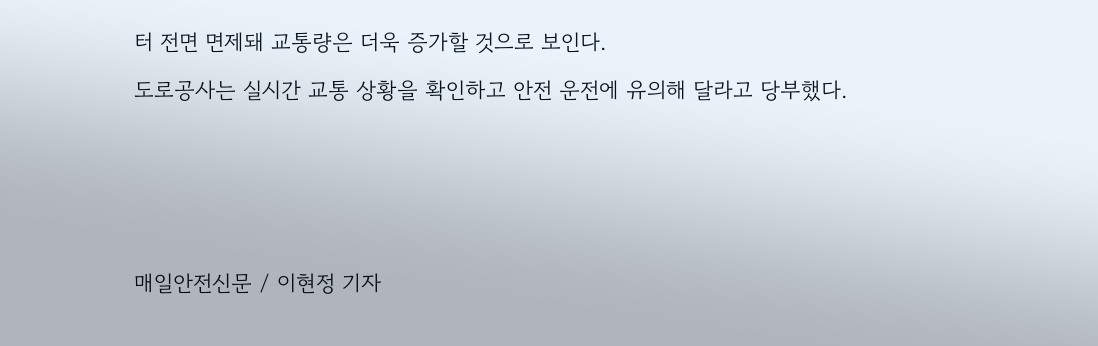터 전면 면제돼 교통량은 더욱 증가할 것으로 보인다.

도로공사는 실시간 교통 상황을 확인하고 안전 운전에 유의해 달라고 당부했다.







매일안전신문 / 이현정 기자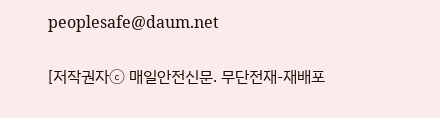peoplesafe@daum.net

[저작권자ⓒ 매일안전신문. 무단전재-재배포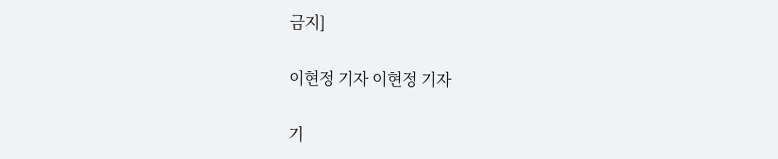금지]

이현정 기자 이현정 기자

기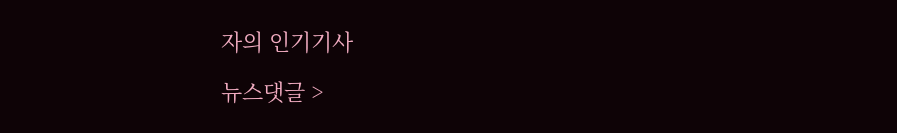자의 인기기사

뉴스댓글 >